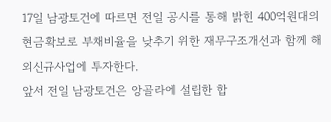17일 남광토건에 따르면 전일 공시를 통해 밝힌 400억원대의 현금확보로 부채비율을 낮추기 위한 재무구조개선과 함께 해외신규사업에 투자한다.
앞서 전일 남광토건은 앙골라에 설립한 합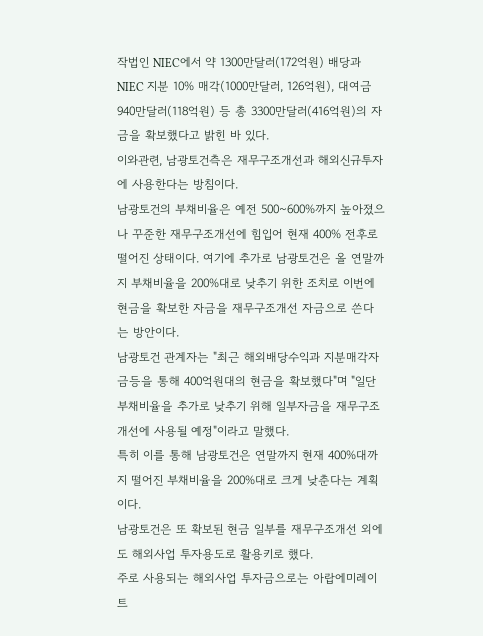작법인 NIEC에서 약 1300만달러(172억원) 배당과 NIEC 지분 10% 매각(1000만달러, 126억원), 대여금 940만달러(118억원) 등 총 3300만달러(416억원)의 자금을 확보했다고 밝힌 바 있다.
이와관련, 남광토건측은 재무구조개선과 해외신규투자에 사용한다는 방침이다.
남광토건의 부채비율은 예전 500~600%까지 높아졌으나 꾸준한 재무구조개선에 힘입어 현재 400% 전후로 떨어진 상태이다. 여기에 추가로 남광토건은 올 연말까지 부채비율을 200%대로 낮추기 위한 조치로 이번에 현금을 확보한 자금을 재무구조개선 자금으로 쓴다는 방안이다.
남광토건 관계자는 "최근 해외배당수익과 지분매각자금등을 통해 400억원대의 현금을 확보했다"며 "일단 부채비율을 추가로 낮추기 위해 일부자금을 재무구조개선에 사용될 예정"이라고 말했다.
특히 이를 통해 남광토건은 연말까지 현재 400%대까지 떨어진 부채비율을 200%대로 크게 낮춘다는 계획이다.
남광토건은 또 확보된 현금 일부를 재무구조개선 외에도 해외사업 투자용도로 활용키로 했다.
주로 사용되는 해외사업 투자금으로는 아랍에미레이트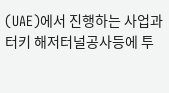(UAE)에서 진행하는 사업과 터키 해저터널공사등에 투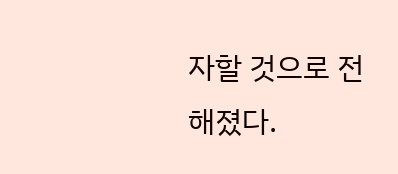자할 것으로 전해졌다.